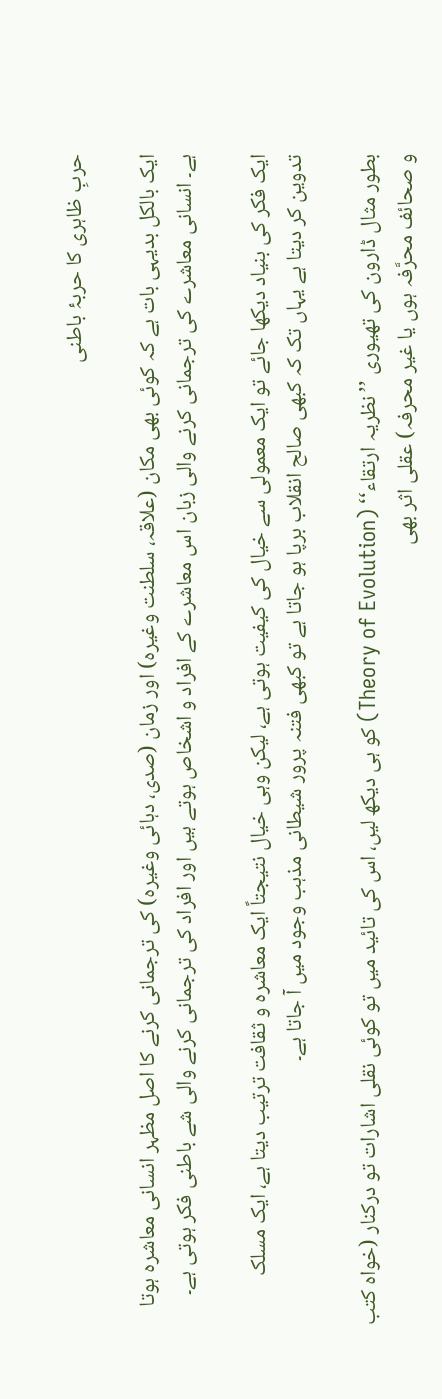حربِ ظاہری کا حربۂ باطنی

ایک بالکل بدیہی بات ہے کہ کوئی بھی مکان (علاقہ، سلطنت وغیرہ) اور زمان (صدی، دہائی وغیرہ) کی ترجمانی کرنے کا اصل مظہر انسانی معاشرہ ہوتا ہے۔ انسانی معاشرے کی ترجمانی کرنے والی زبان اس معاشرے کے افراد و اشخاص ہوتے ہیں اور افراد کی ترجمانی کرنے والی شے باطنی فکر ہوتی ہے۔

ایک فکر کی بنیاد دیکھا جائے تو ایک معمولی سے خیال کی کیفیت ہوتی ہے، لیکن وہی خیال نتیجتاً ایک معاشرہ و ثقافت ترتیب دیتا ہے، ایک مسلک تدوین کر دیتا ہے یہاں تک کہ کبھی صالح انقلاب برپا ہو جاتا ہے تو کبھی فتنہ پرور شیطانی مذہب وجود میں آ جاتا ہے۔

بطور مثال ڈارون کی تھیوری ’’نظریہ ارتقاء‘‘ (Theory of Evolution) کو ہی دیکھ لیں، اس کی تائید میں تو کوئی نقلی اشارات تو درکنار (خواہ کتب و صحائف محرَّفہ ہوں یا غیر محرفہ) عقلی اثر بھی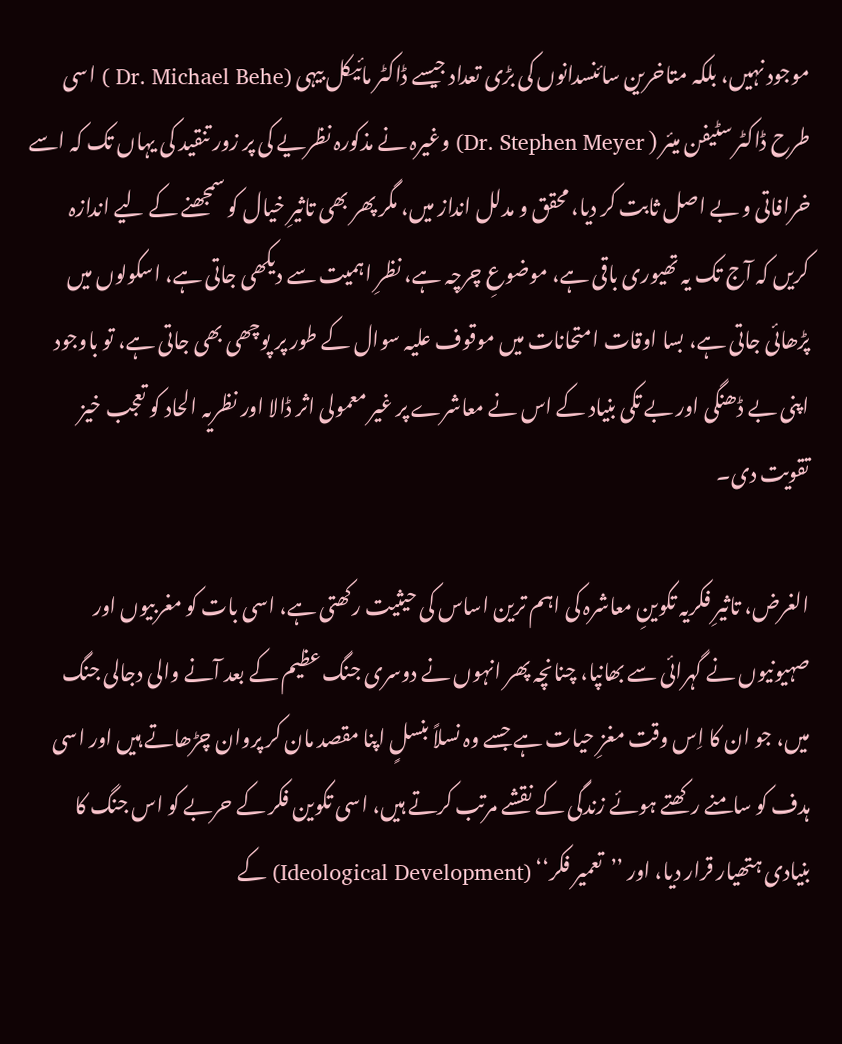موجود نہیں، بلکہ متاخرین سائنسدانوں کی بڑی تعداد جیسے ڈاکٹر مائیکل بیہی (Dr. Michael Behe ) اسی طرح ڈاکٹر سٹیفن میئر ( Dr. Stephen Meyer) وغیرہ نے مذکورہ نظریے کی پر زور تنقید کی یہاں تک کہ اسے خرافاتی و بے اصل ثابت کر دیا، محقق و مدلل انداز میں، مگر پھر بھی تاثیرِ خیال کو سمجھنے کے لیے اندازہ کریں کہ آج تک یہ تھیوری باقی ہے، موضوعِ چرچہ ہے، نظرِ اہمیت سے دیکھی جاتی ہے، اسکولوں میں پڑھائی جاتی ہے، بسا اوقات امتحانات میں موقوف علیہ سوال کے طور پر پوچھی بھی جاتی ہے، تو باوجود اپنی بے ڈھنگی اور بے تکی بنیاد کے اس نے معاشرے پر غیر معمولی اثر ڈالا اور نظریہ الحاد کو تعجب خیز تقویت دی۔

الغرض، تاثیرِ فکریہ تکوینِ معاشرہ کی اہم ترین اساس کی حیثیت رکھتی ہے، اسی بات کو مغربیوں اور صہیونیوں نے گہرائی سے بھانپا، چنانچہ پھر انہوں نے دوسری جنگ عظیم کے بعد آنے والی دجالی جنگ میں، جو ان کا اِس وقت مغزِ حیات ہے جسے وہ نسلاً بنسلٍ اپنا مقصد مان کر پروان چڑھاتے ہیں اور اسی ہدف کو سامنے رکھتے ہوئے زندگی کے نقشے مرتب کرتے ہیں، اسی تکوین فکر کے حربے کو اس جنگ کا بنیادی ہتھیار قرار دیا، اور ’’تعمیر فکر‘‘ (Ideological Development) کے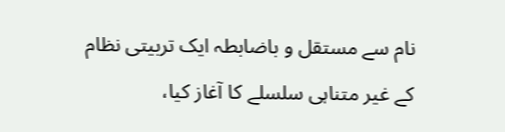نام سے مستقل و باضابطہ ایک تربیتی نظام کے غیر متناہی سلسلے کا آغاز کیا،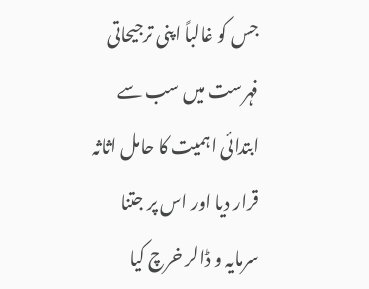جس کو غالباً اپنی ترجیحاتی فہرست میں سب سے ابتدائی اہمیت کا حامل اثاثہ قرار دیا اور اس پر جتنا سرمایہ و ڈالر خرچ کیا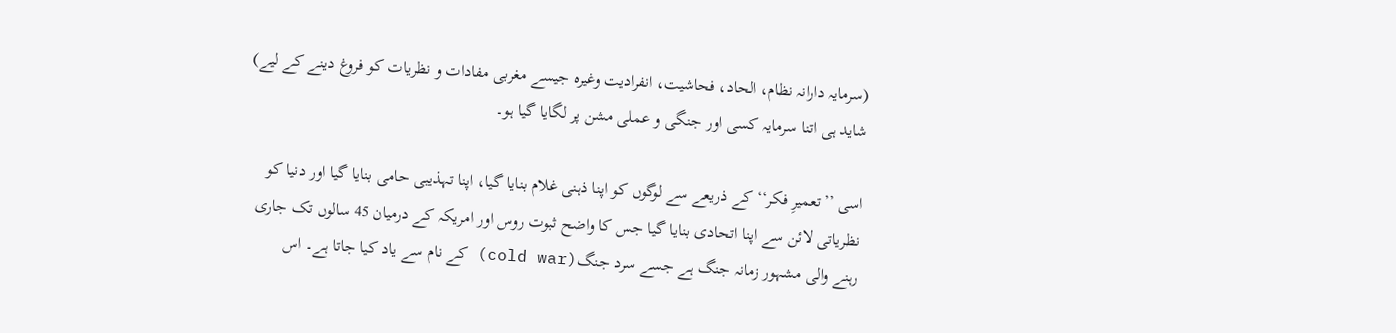(سرمایہ دارانہ نظام، الحاد، فحاشیت، انفرادیت وغیرہ جیسے مغربی مفادات و نظریات کو فروغ دینے کے لیے) شاید ہی اتنا سرمایہ کسی اور جنگی و عملی مشن پر لگایا گیا ہو۔

اسی ’’تعمیرِ فکر‘‘ کے ذریعے سے لوگوں کو اپنا ذہنی غلام بنایا گیا، اپنا تہذیبی حامی بنایا گیا اور دنیا کو نظریاتی لائن سے اپنا اتحادی بنایا گیا جس کا واضح ثبوت روس اور امریکہ کے درمیان 45 سالوں تک جاری رہنے والی مشہور زمانہ جنگ ہے جسے سرد جنگ(cold war) کے نام سے یاد کیا جاتا ہے۔ اس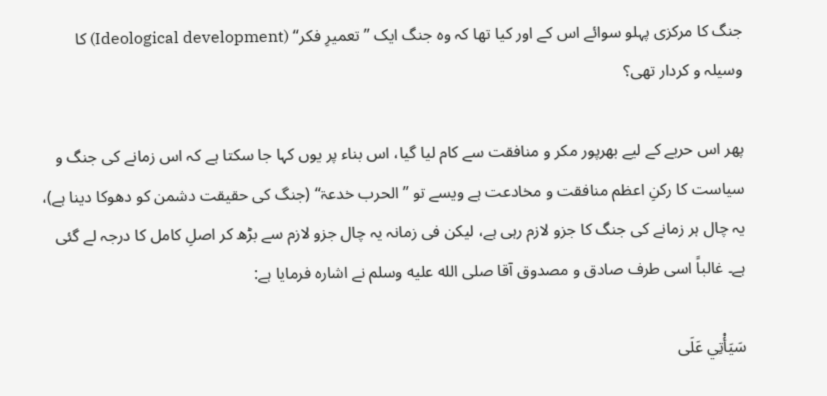جنگ کا مرکزی پہلو سوائے اس کے اور کیا تھا کہ وہ جنگ ایک ’’تعمیرِ فکر‘‘ (Ideological development) کا وسیلہ و کردار تھی؟

پھر اس حربے کے لیے بھرپور مکر و منافقت سے کام لیا گیا، اس بناء پر یوں کہا جا سکتا ہے کہ اس زمانے کی جنگ و سیاست کا رکنِ اعظم منافقت و مخادعت ہے ویسے تو ’’الحرب خدعۃ‘‘ (جنگ کی حقیقت دشمن کو دھوکا دینا ہے)، یہ چال ہر زمانے کی جنگ کا جزو لازم رہی ہے، لیکن فی زمانہ یہ چال جزو لازم سے بڑھ کر اصلِ کامل کا درجہ لے گئی ہے۔ غالباً اسی طرف صادق و مصدوق آقا صلى الله عليه وسلم نے اشارہ فرمایا ہے:

سَيَأْتِي عَلَى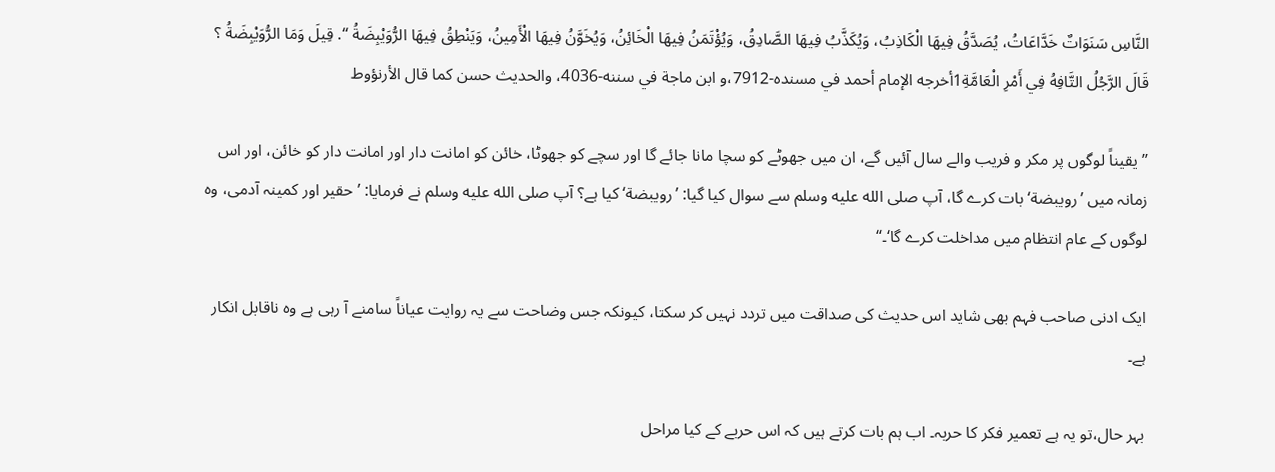النَّاسِ سَنَوَاتٌ خَدَّاعَاتُ، يُصَدَّقُ فِيهَا الْكَاذِبُ، وَيُكَذَّبُ فِيهَا الصَّادِقُ، وَيُؤْتَمَنُ فِيهَا الْخَائِنُ، وَيُخَوَّنُ فِيهَا الْأَمِينُ، وَيَنْطِقُ فِيهَا الرُّوَيْبِضَةُ “. قِيلَ وَمَا الرُّوَيْبِضَةُ ؟ قَالَ الرَّجُلُ التَّافِهُ فِي أَمْرِ الْعَامَّةِ1أخرجه الإمام أحمد في مسنده-7912،و ابن ماجة في سننه-4036، والحديث حسن كما قال الأرنؤوط

’’ یقیناً لوگوں پر مکر و فریب والے سال آئیں گے، ان میں جھوٹے کو سچا مانا جائے گا اور سچے کو جھوٹا، خائن کو امانت دار اور امانت دار کو خائن، اور اس زمانہ میں ’رويبضة‘ بات کرے گا، آپ صلى الله عليه وسلم سے سوال کیا گیا: ’رويبضة‘ کیا ہے؟ آپ صلى الله عليه وسلم نے فرمایا: ’حقیر اور کمینہ آدمی، وہ لوگوں کے عام انتظام میں مداخلت کرے گا‘۔“

ایک ادنی صاحب فہم بھی شاید اس حدیث کی صداقت میں تردد نہیں کر سکتا، کیونکہ جس وضاحت سے یہ روایت عیاناً سامنے آ رہی ہے وہ ناقابل انکار ہے۔

بہر حال،تو یہ ہے تعمیر فکر کا حربہ۔ اب ہم بات کرتے ہیں کہ اس حربے کے کیا مراحل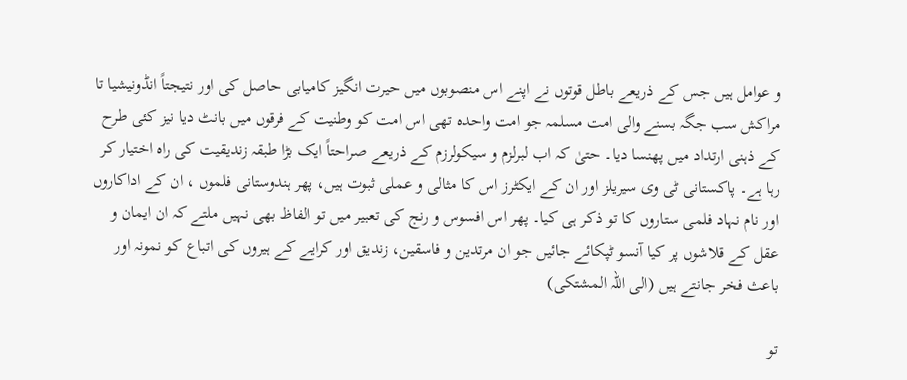و عوامل ہیں جس کے ذریعے باطل قوتوں نے اپنے اس منصوبوں میں حیرت انگیز کامیابی حاصل کی اور نتیجتاً انڈونیشیا تا مراکش سب جگہ بسنے والی امت مسلمہ جو امت واحدہ تھی اس امت کو وطنیت کے فرقوں میں بانٹ دیا نیز کئی طرح کے ذہنی ارتداد میں پھنسا دیا۔ حتیٰ کہ اب لبرلزم و سیکولرزم کے ذریعے صراحتاً ایک بڑا طبقہ زندیقیت کی راہ اختیار کر رہا ہے۔ پاکستانی ٹی وی سیریلز اور ان کے ایکٹرز اس کا مثالی و عملی ثبوت ہیں، پھر ہندوستانی فلموں ، ان کے اداکاروں اور نام نہاد فلمی ستاروں کا تو ذکر ہی کیا۔ پھر اس افسوس و رنج کی تعبیر میں تو الفاظ بھی نہیں ملتے کہ ان ایمان و عقل کے قلاشوں پر کیا آنسو ٹپکائے جائیں جو ان مرتدین و فاسقین، زندیق اور کرایے کے ہیروں کی اتباع کو نمونہ اور باعث فخر جانتے ہیں (الی اللہ المشتکی)

تو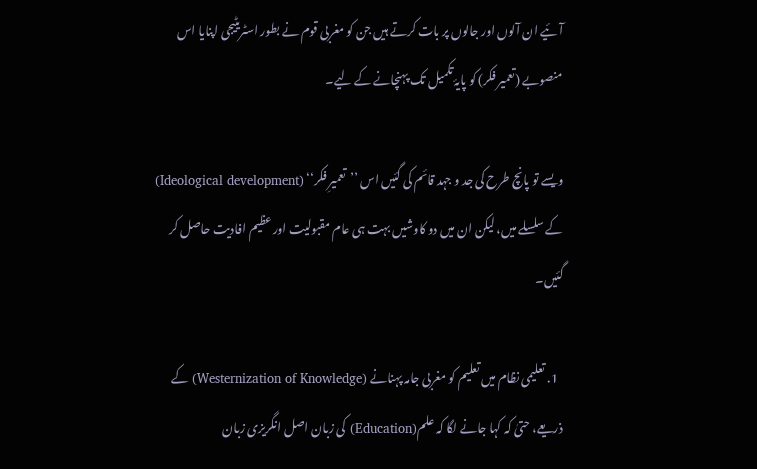آئیے ان آلوں اور جالوں پر بات کرتے ہیں جن کو مغربی قوم نے بطور اسٹریٹیجی اپنایا اس منصوبے (تعمیر فکر) کو پایۂ تکمیل تک پہنچانے کے لیے۔

ویسے تو پانچ طرح کی جد و جہد قائم کی گئیں اس ’’تعمیرِ فکر‘‘ (Ideological development) کے سلسلے میں، لیکن ان میں دو کاوشیں بہت ہی عام مقبولیت اور عظیم افادیت حاصل کر گئیں۔

  1. تعلیمی نظام میں تعلیم کو مغربی جامہ پہنانے (Westernization of Knowledge) کے ذریعے، حتیٰ کہ کہا جانے لگا کہ علم(Education) کی زبان اصل انگریزی زبان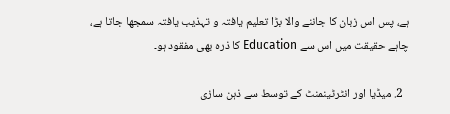ہے، پس اس زبان کا جاننے والا بڑا تعلیم یافتہ و تہذیب یافتہ سمجھا جاتا ہے، چاہے حقیقت میں اس سے Education کا ذرہ بھی مفقود ہو۔

  2. میڈیا اور انٹرٹینمنٹ کے توسط سے ذہن سازی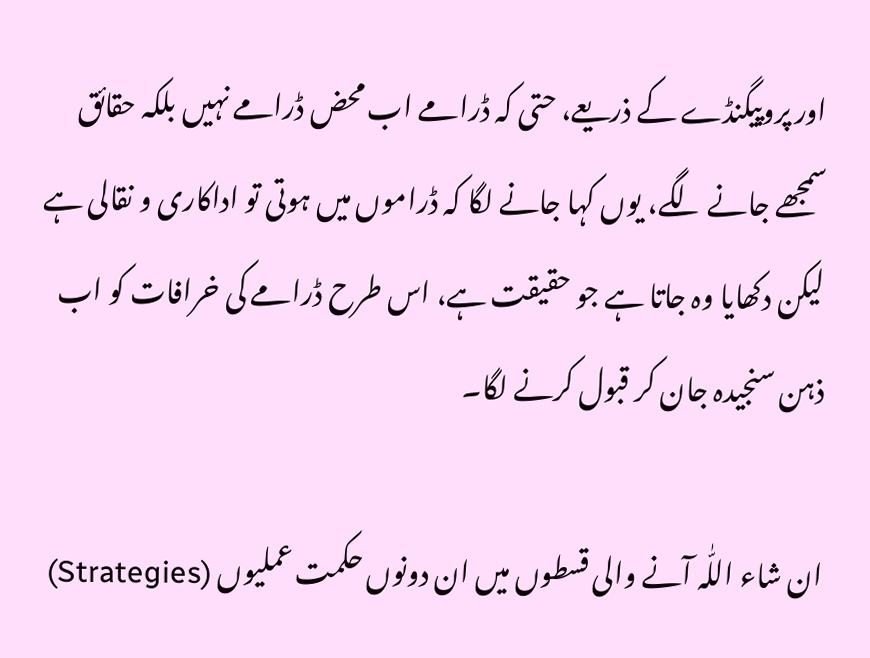اور پروپیگنڈے کے ذریعے، حتی کہ ڈرامے اب محض ڈرامے نہیں بلکہ حقائق سمجھے جانے لگے، یوں کہا جانے لگا کہ ڈراموں میں ہوتی تو اداکاری و نقالی ہے لیکن دکھایا وہ جاتا ہے جو حقیقت ہے، اس طرح ڈرامے کی خرافات کو اب ذہن سنجیدہ جان کر قبول کرنے لگا۔

ان شاء اللّٰہ آنے والی قسطوں میں ان دونوں حکمت عملیوں (Strategies)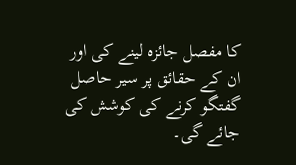کا مفصل جائزہ لینے کی اور ان کے حقائق پر سیر حاصل گفتگو کرنے کی کوشش کی جائے گی۔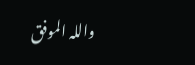واللہ الموفق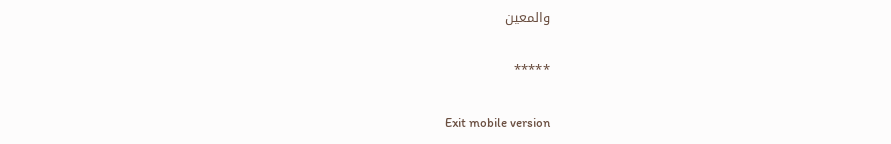والمعین

٭٭٭٭٭

Exit mobile version